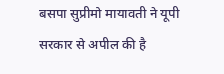बसपा सुप्रीमो मायावती ने यूपी सरकार से अपील की है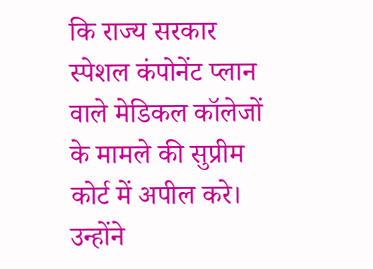कि राज्य सरकार स्पेशल कंपोनेंट प्लान वाले मेडिकल कॉलेजों के मामले की सुप्रीम कोर्ट में अपील करे। उन्होंने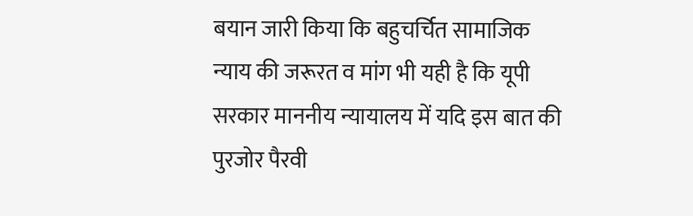बयान जारी किया कि बहुचर्चित सामाजिक न्याय की जरूरत व मांग भी यही है कि यूपी सरकार माननीय न्यायालय में यदि इस बात की पुरजोर पैरवी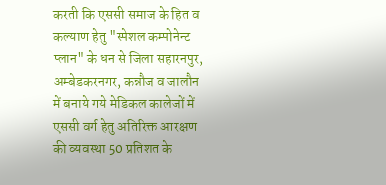करती कि एससी समाज के हित व कल्याण हेतु "स्पेशल कम्पोनेन्ट प्लान" के धन से जिला सहारनपुर, अम्बेडकरनगर, कन्नौज व जालौन में बनाये गये मेडिकल कालेजों में एससी वर्ग हेतु अतिरिक्त आरक्षण की व्यवस्था 50 प्रतिशत के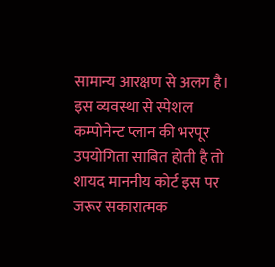सामान्य आरक्षण से अलग है।
इस व्यवस्था से स्पेशल कम्पोनेन्ट प्लान की भरपूर उपयोगिता साबित होती है तो शायद माननीय कोर्ट इस पर जरूर सकारात्मक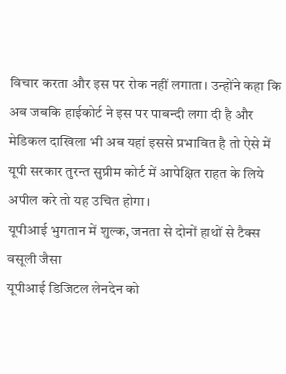विचार करता और इस पर रोक नहीं लगाता। उन्होंने कहा कि अब जबकि हाईकोर्ट ने इस पर पाबन्दी लगा दी है और मेडिकल दाखिला भी अब यहां इससे प्रभावित है तो ऐसे में यूपी सरकार तुरन्त सुप्रीम कोर्ट में आपेक्षित राहत के लिये अपील करे तो यह उचित होगा।
यूपीआई भुगतान में शुल्क, जनता से दोनों हाथों से टैक्स वसूली जैसा
यूपीआई डिजिटल लेनदेन को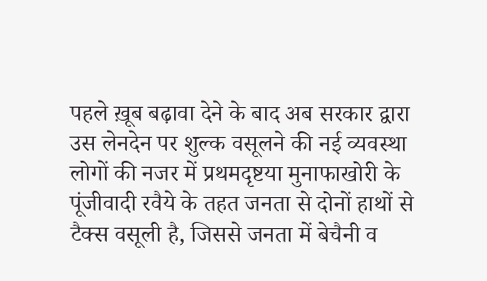पहले ख़ूब बढ़ावा देने के बाद अब सरकार द्वारा उस लेनदेन पर शुल्क वसूलने की नई व्यवस्था लोगों की नजर में प्रथमदृष्टया मुनाफाखोरी के पूंजीवादी रवैये के तहत जनता से दोनों हाथों से टैक्स वसूली है, जिससे जनता में बेचैनी व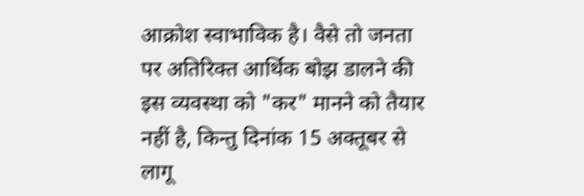आक्रोश स्वाभाविक है। वैसे तो जनता पर अतिरिक्त आर्थिक बोझ डालने की इस व्यवस्था को "कर" मानने को तैयार नहीं है, किन्तु दिनांक 15 अक्तूबर से लागू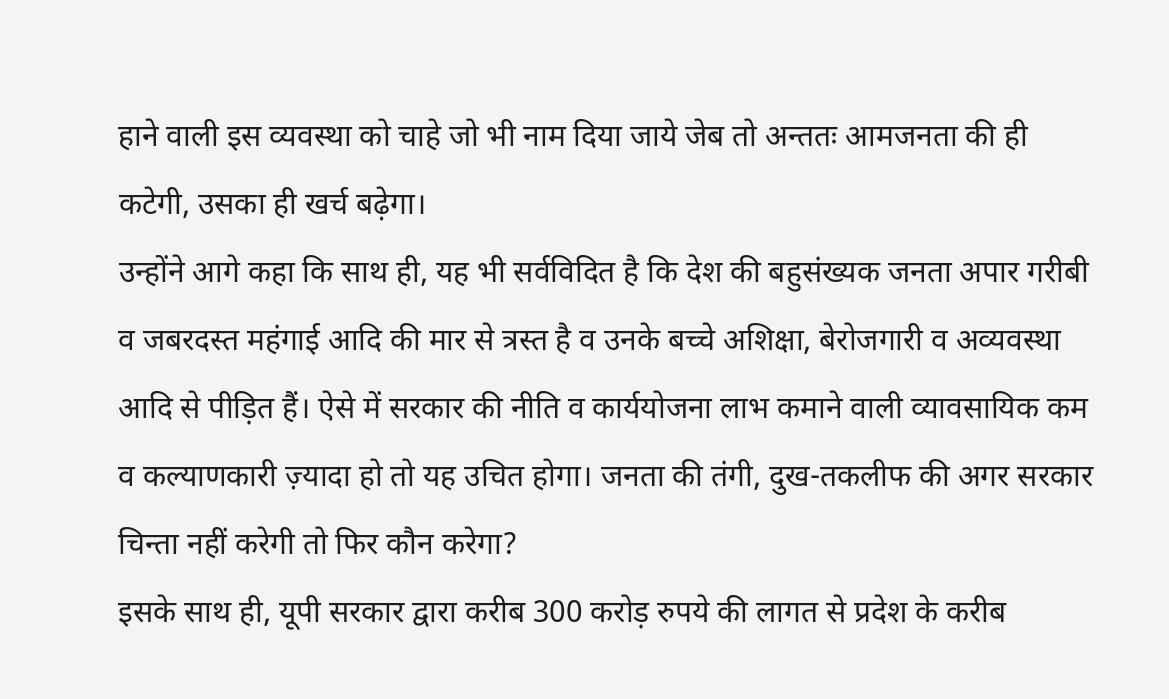हाने वाली इस व्यवस्था को चाहे जो भी नाम दिया जाये जेब तो अन्ततः आमजनता की ही कटेगी, उसका ही खर्च बढ़ेगा।
उन्होंने आगे कहा कि साथ ही, यह भी सर्वविदित है कि देश की बहुसंख्यक जनता अपार गरीबी व जबरदस्त महंगाई आदि की मार से त्रस्त है व उनके बच्चे अशिक्षा, बेरोजगारी व अव्यवस्था आदि से पीड़ित हैं। ऐसे में सरकार की नीति व कार्ययोजना लाभ कमाने वाली व्यावसायिक कम व कल्याणकारी ज़्यादा हो तो यह उचित होगा। जनता की तंगी, दुख-तकलीफ की अगर सरकार चिन्ता नहीं करेगी तो फिर कौन करेगा?
इसके साथ ही, यूपी सरकार द्वारा करीब 300 करोड़ रुपये की लागत से प्रदेश के करीब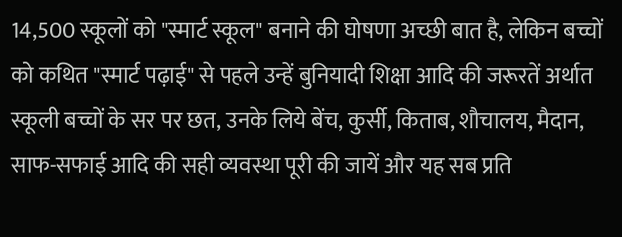14,500 स्कूलों को "स्मार्ट स्कूल" बनाने की घोषणा अच्छी बात है, लेकिन बच्चों को कथित "स्मार्ट पढ़ाई" से पहले उन्हें बुनियादी शिक्षा आदि की जरूरतें अर्थात स्कूली बच्चों के सर पर छत, उनके लिये बेंच, कुर्सी, किताब, शौचालय, मैदान, साफ-सफाई आदि की सही व्यवस्था पूरी की जायें और यह सब प्रति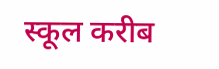स्कूल करीब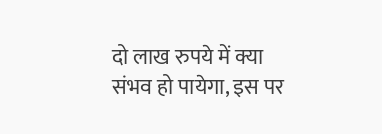दो लाख रुपये में क्या संभव हो पायेगा, इस पर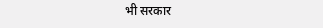भी सरकार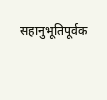सहानुभूतिपूर्वक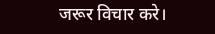जरूर विचार करे।